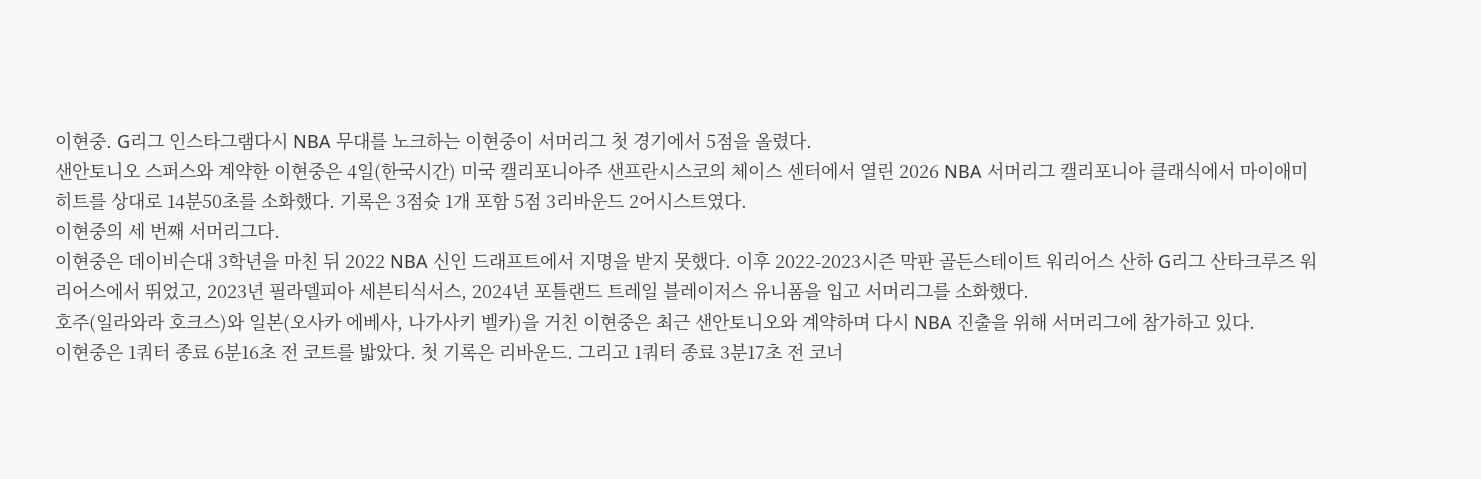이현중. G리그 인스타그램다시 NBA 무대를 노크하는 이현중이 서머리그 첫 경기에서 5점을 올렸다.
샌안토니오 스퍼스와 계약한 이현중은 4일(한국시간) 미국 캘리포니아주 샌프란시스코의 체이스 센터에서 열린 2026 NBA 서머리그 캘리포니아 클래식에서 마이애미 히트를 상대로 14분50초를 소화했다. 기록은 3점슛 1개 포함 5점 3리바운드 2어시스트였다.
이현중의 세 번째 서머리그다.
이현중은 데이비슨대 3학년을 마친 뒤 2022 NBA 신인 드래프트에서 지명을 받지 못했다. 이후 2022-2023시즌 막판 골든스테이트 워리어스 산하 G리그 산타크루즈 워리어스에서 뛰었고, 2023년 필라델피아 세븐티식서스, 2024년 포틀랜드 트레일 블레이저스 유니폼을 입고 서머리그를 소화했다.
호주(일라와라 호크스)와 일본(오사카 에베사, 나가사키 벨카)을 거친 이현중은 최근 샌안토니오와 계약하며 다시 NBA 진출을 위해 서머리그에 참가하고 있다.
이현중은 1쿼터 종료 6분16초 전 코트를 밟았다. 첫 기록은 리바운드. 그리고 1쿼터 종료 3분17초 전 코너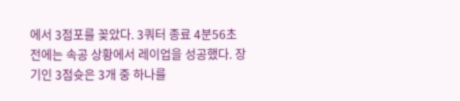에서 3점포를 꽂았다. 3쿼터 종료 4분56초 전에는 속공 상황에서 레이업을 성공했다. 장기인 3점슛은 3개 중 하나를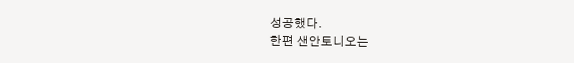성공했다.
한편 샌안토니오는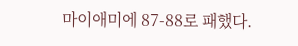마이애미에 87-88로 패했다.